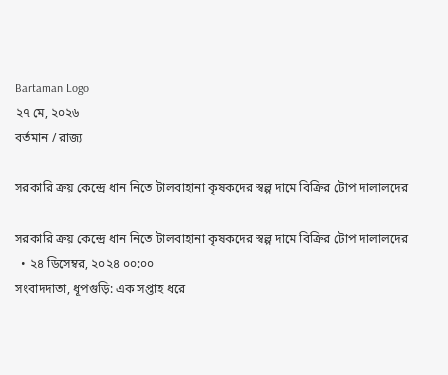Bartaman Logo
২৭ মে, ২০২৬
বর্তমান / রাজ্য

সরকারি ক্রয় কেন্দ্রে ধান নিতে টালবাহানা কৃষকদের স্বল্প দামে বিক্রির টোপ দালালদের

সরকারি ক্রয় কেন্দ্রে ধান নিতে টালবাহানা কৃষকদের স্বল্প দামে বিক্রির টোপ দালালদের
  • ২৪ ডিসেম্বর, ২০২৪ ০০:০০
সংবাদদাতা, ধূপগুড়ি: এক সপ্তাহ ধরে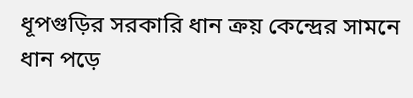ধূপগুড়ির সরকারি ধান ক্রয় কেন্দ্রের সামনে ধান পড়ে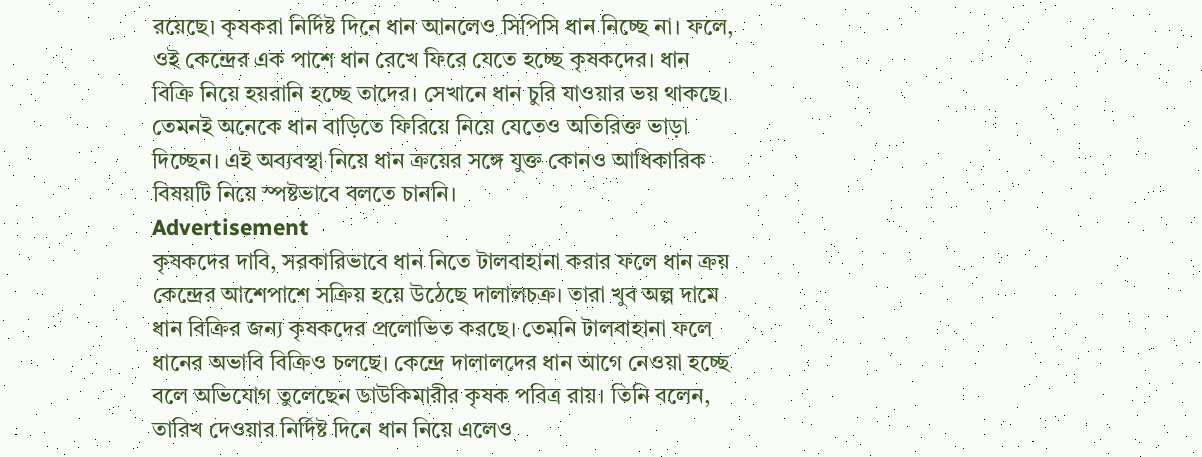রয়েছে। কৃষকরা নির্দিষ্ট দিনে ধান আনলেও সিপিসি ধান নিচ্ছে না। ফলে, ওই কেন্দ্রের এক পাশে ধান রেখে ফিরে যেতে হচ্ছে কৃষকদের। ধান বিক্রি নিয়ে হয়রানি হচ্ছে তাদের। সেখানে ধান চুরি যাওয়ার ভয় থাকছে। তেমনই অনেকে ধান বাড়িতে ফিরিয়ে নিয়ে যেতেও অতিরিক্ত ভাড়া দিচ্ছেন। এই অব্যবস্থা নিয়ে ধান ক্রয়ের সঙ্গে যুক্ত কোনও আধিকারিক বিষয়টি নিয়ে স্পষ্টভাবে বলতে চাননি।
Advertisement
কৃষকদের দাবি, সরকারিভাবে ধান নিতে টালবাহানা করার ফলে ধান ক্রয় কেন্দ্রের আশেপাশে সক্রিয় হয়ে উঠেছে দালালচক্র। তারা খুব অল্প দামে ধান বিক্রির জন্য কৃষকদের প্রলোভিত করছে। তেমনি টালবাহানা ফলে ধানের অভাবি বিক্রিও চলছে। কেন্দ্রে দালালদের ধান আগে নেওয়া হচ্ছে বলে অভিযোগ তুলেছেন ডাউকিমারীর কৃষক পবিত্র রায়। তিনি বলেন, তারিখ দেওয়ার নির্দিষ্ট দিনে ধান নিয়ে এলেও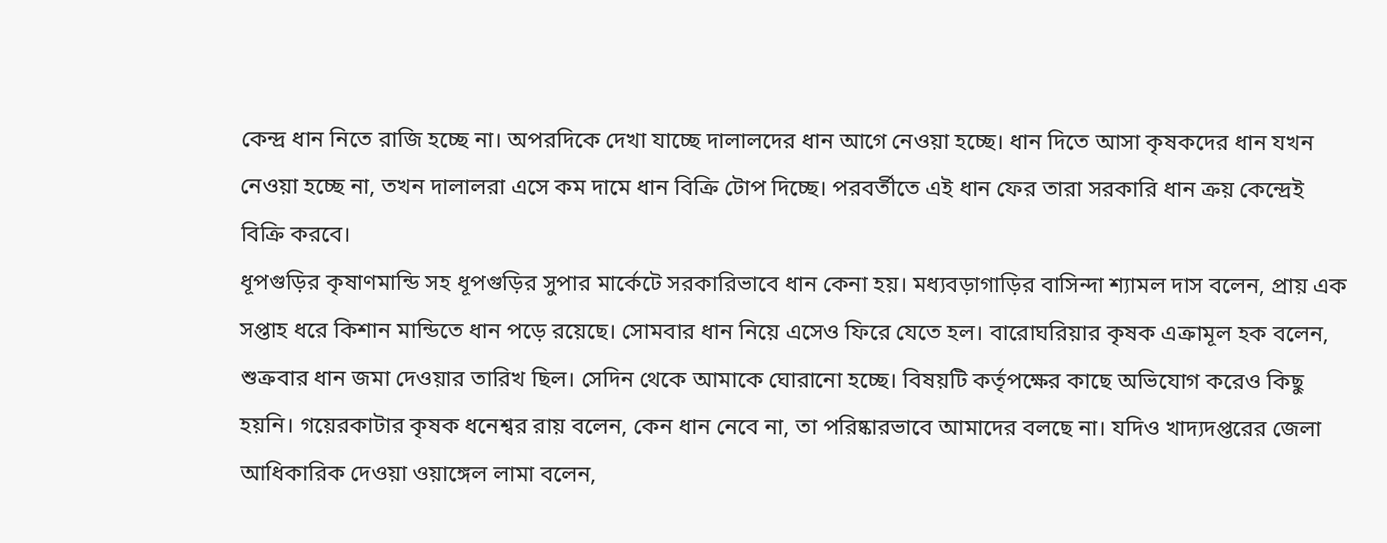কেন্দ্র ধান নিতে রাজি হচ্ছে না। অপরদিকে দেখা যাচ্ছে দালালদের ধান আগে নেওয়া হচ্ছে। ধান দিতে আসা কৃষকদের ধান যখন নেওয়া হচ্ছে না, তখন দালালরা এসে কম দামে ধান বিক্রি টোপ দিচ্ছে। পরবর্তীতে এই ধান ফের তারা সরকারি ধান ক্রয় কেন্দ্রেই বিক্রি করবে।
ধূপগুড়ির কৃষাণমান্ডি সহ ধূপগুড়ির সুপার মার্কেটে সরকারিভাবে ধান কেনা হয়। মধ্যবড়াগাড়ির বাসিন্দা শ্যামল দাস বলেন, প্রায় এক সপ্তাহ ধরে কিশান মান্ডিতে ধান পড়ে রয়েছে। সোমবার ধান নিয়ে এসেও ফিরে যেতে হল। বারোঘরিয়ার কৃষক এক্রামূল হক বলেন, শুক্রবার ধান জমা দেওয়ার তারিখ ছিল। সেদিন থেকে আমাকে ঘোরানো হচ্ছে। বিষয়টি কর্তৃপক্ষের কাছে অভিযোগ করেও কিছু হয়নি। গয়েরকাটার কৃষক ধনেশ্বর রায় বলেন, কেন ধান নেবে না, তা পরিষ্কারভাবে আমাদের বলছে না। যদিও খাদ্যদপ্তরের জেলা আধিকারিক দেওয়া ওয়াঙ্গেল লামা বলেন,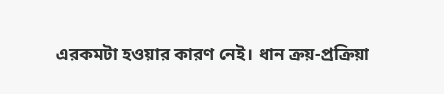এরকমটা হওয়ার কারণ নেই। ধান ক্রয়-প্রক্রিয়া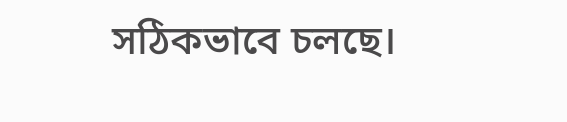সঠিকভাবে চলছে।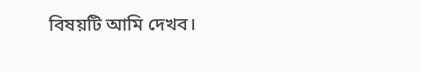বিষয়টি আমি দেখব।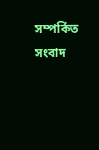সম্পর্কিত সংবাদ